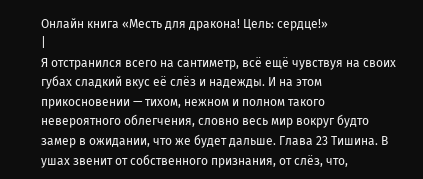Онлайн книга «Месть для дракона! Цель: сердце!»
|
Я отстранился всего на сантиметр, всё ещё чувствуя на своих губах сладкий вкус её слёз и надежды. И на этом прикосновении — тихом, нежном и полном такого невероятного облегчения, словно весь мир вокруг будто замер в ожидании, что же будет дальше. Глава 23 Тишина. В ушах звенит от собственного признания, от слёз, что,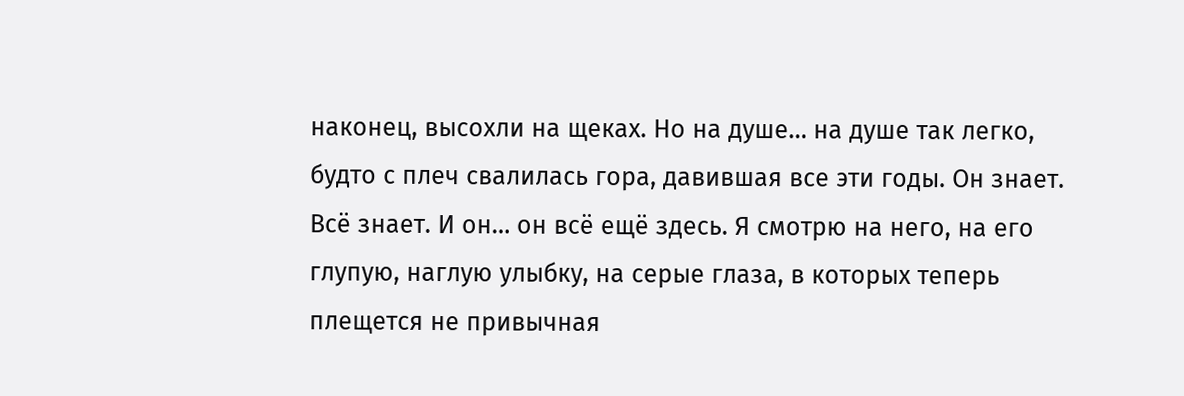наконец, высохли на щеках. Но на душе… на душе так легко, будто с плеч свалилась гора, давившая все эти годы. Он знает. Всё знает. И он… он всё ещё здесь. Я смотрю на него, на его глупую, наглую улыбку, на серые глаза, в которых теперь плещется не привычная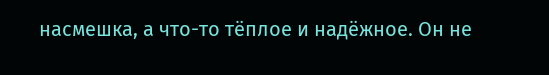насмешка, а что-то тёплое и надёжное. Он не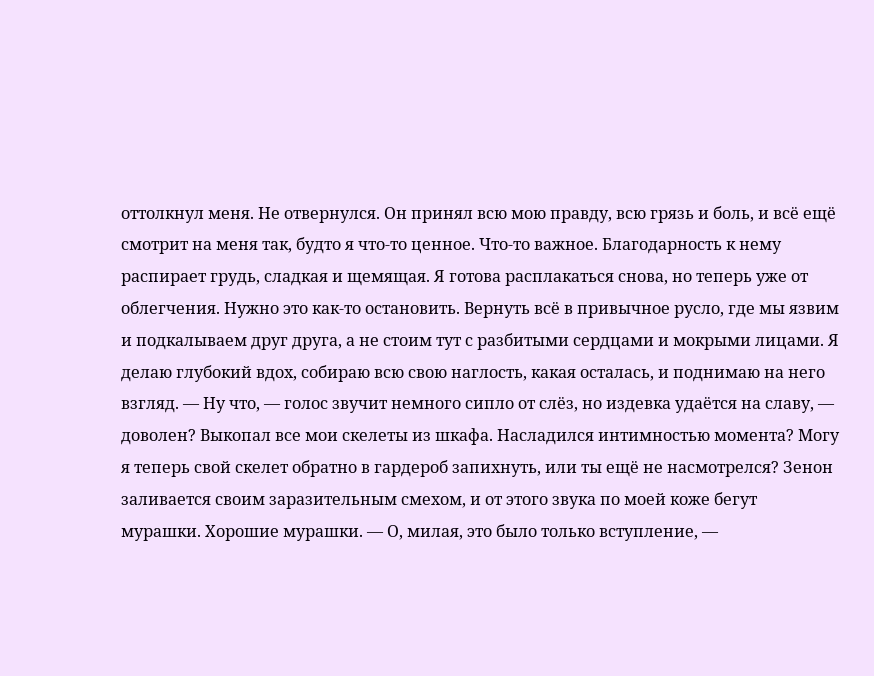оттолкнул меня. Не отвернулся. Он принял всю мою правду, всю грязь и боль, и всё ещё смотрит на меня так, будто я что-то ценное. Что-то важное. Благодарность к нему распирает грудь, сладкая и щемящая. Я готова расплакаться снова, но теперь уже от облегчения. Нужно это как-то остановить. Вернуть всё в привычное русло, где мы язвим и подкалываем друг друга, а не стоим тут с разбитыми сердцами и мокрыми лицами. Я делаю глубокий вдох, собираю всю свою наглость, какая осталась, и поднимаю на него взгляд. — Ну что, — голос звучит немного сипло от слёз, но издевка удаётся на славу, — доволен? Выкопал все мои скелеты из шкафа. Насладился интимностью момента? Могу я теперь свой скелет обратно в гардероб запихнуть, или ты ещё не насмотрелся? Зенон заливается своим заразительным смехом, и от этого звука по моей коже бегут мурашки. Хорошие мурашки. — О, милая, это было только вступление, —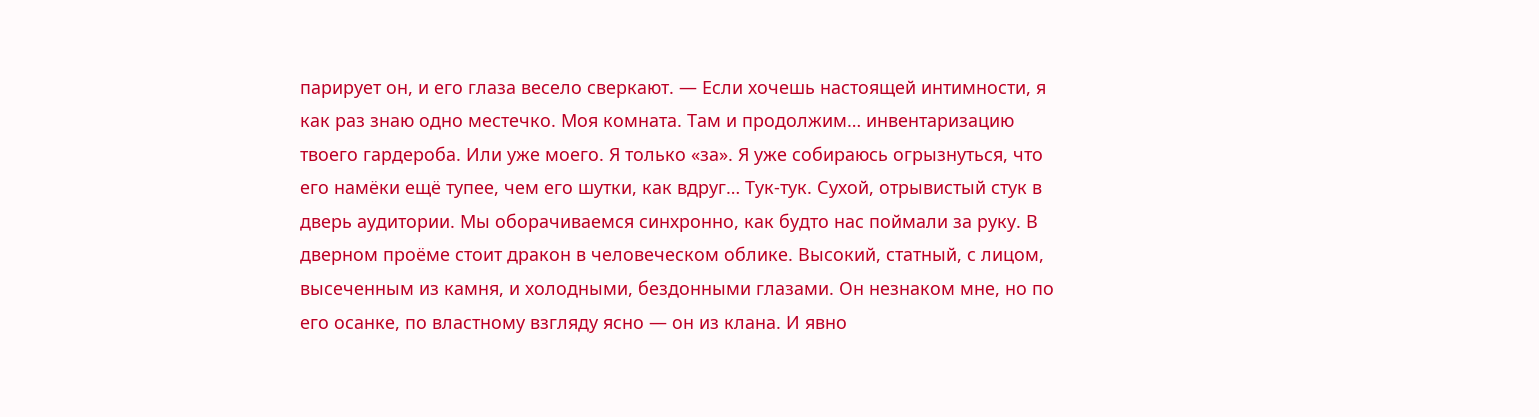парирует он, и его глаза весело сверкают. — Если хочешь настоящей интимности, я как раз знаю одно местечко. Моя комната. Там и продолжим… инвентаризацию твоего гардероба. Или уже моего. Я только «за». Я уже собираюсь огрызнуться, что его намёки ещё тупее, чем его шутки, как вдруг… Тук-тук. Сухой, отрывистый стук в дверь аудитории. Мы оборачиваемся синхронно, как будто нас поймали за руку. В дверном проёме стоит дракон в человеческом облике. Высокий, статный, с лицом, высеченным из камня, и холодными, бездонными глазами. Он незнаком мне, но по его осанке, по властному взгляду ясно — он из клана. И явно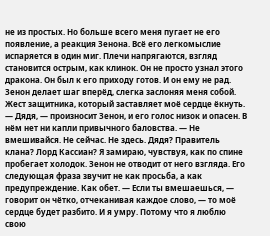не из простых. Но больше всего меня пугает не его появление, а реакция Зенона. Всё его легкомыслие испаряется в один миг. Плечи напрягаются, взгляд становится острым, как клинок. Он не просто узнал этого дракона. Он был к его приходу готов. И он ему не рад. Зенон делает шаг вперёд, слегка заслоняя меня собой. Жест защитника, который заставляет моё сердце ёкнуть. — Дядя, — произносит Зенон, и его голос низок и опасен. В нём нет ни капли привычного баловства. — Не вмешивайся. Не сейчас. Не здесь. Дядя? Правитель клана? Лорд Кассиан? Я замираю, чувствуя, как по спине пробегает холодок. Зенон не отводит от него взгляда. Его следующая фраза звучит не как просьба, а как предупреждение. Как обет. — Если ты вмешаешься, — говорит он чётко, отчеканивая каждое слово, — то моё сердце будет разбито. И я умру. Потому что я люблю свою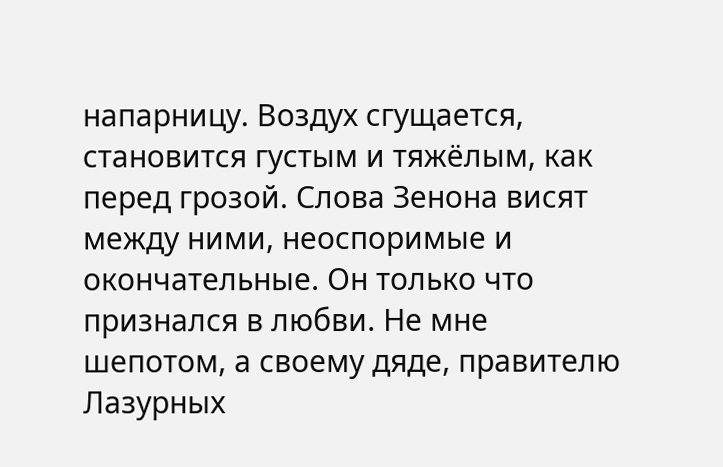напарницу. Воздух сгущается, становится густым и тяжёлым, как перед грозой. Слова Зенона висят между ними, неоспоримые и окончательные. Он только что признался в любви. Не мне шепотом, а своему дяде, правителю Лазурных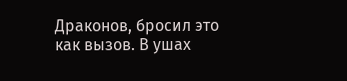Драконов, бросил это как вызов. В ушах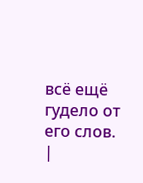всё ещё гудело от его слов. |